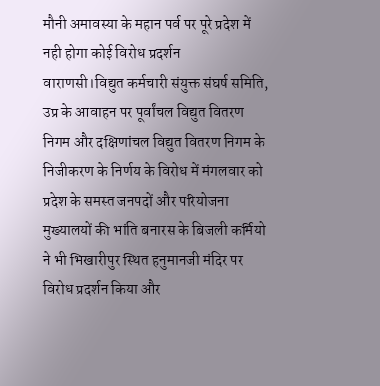मौनी अमावस्या के महान पर्व पर पूरे प्रदेश में नही होगा कोई विरोध प्रदर्शन
वाराणसी।विद्युत कर्मचारी संयुक्त संघर्ष समिति, उप्र के आवाहन पर पूर्वांचल विद्युत वितरण निगम और दक्षिणांचल विद्युत वितरण निगम के निजीकरण के निर्णय के विरोध में मंगलवार को प्रदेश के समस्त जनपदों और परियोजना मुख्यालयों की भांति बनारस के बिजली कर्मियो ने भी भिखारीपुर स्थित हनुमानजी मंदिर पर विरोध प्रदर्शन किया और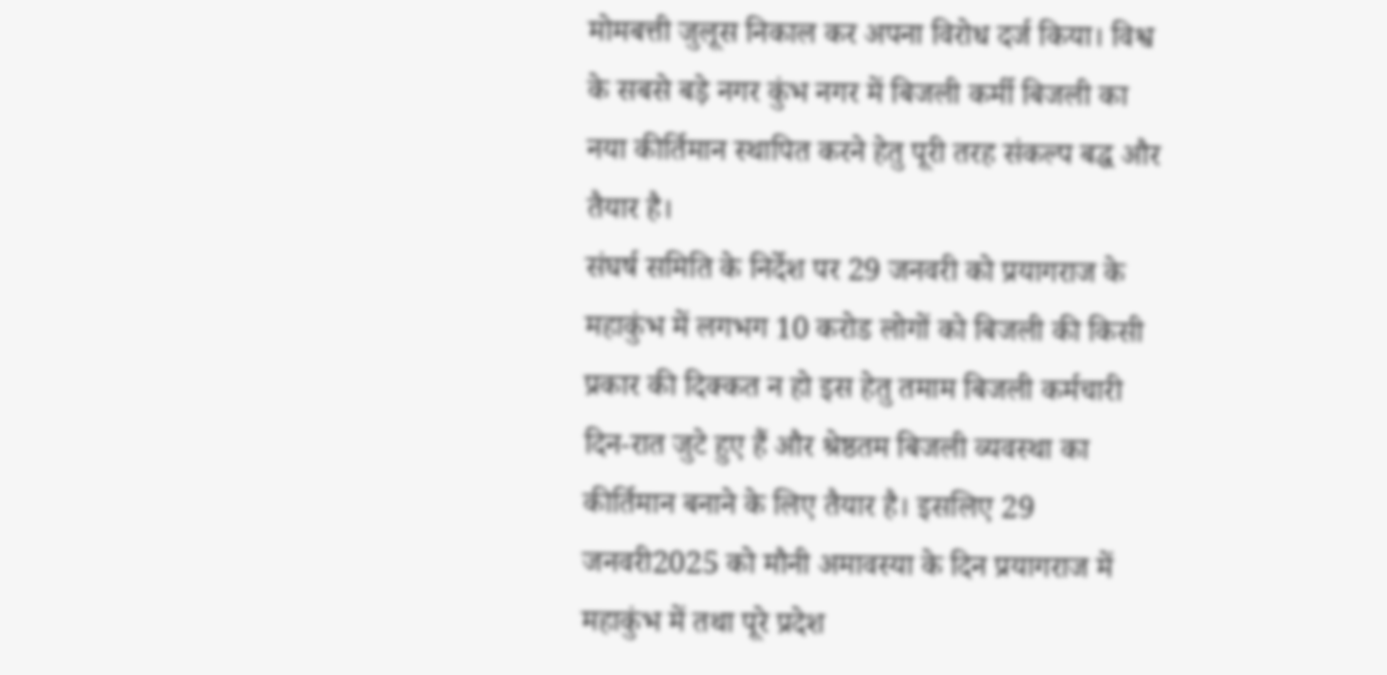मोमबत्ती जुलूस निकाल कर अपना विरोध दर्ज किया। विश्व के सबसे बड़े नगर कुंभ नगर में बिजली कर्मी बिजली का नया कीर्तिमान स्थापित करने हेतु पूरी तरह संकल्प बद्ध और तैयार है।
संघर्ष समिति के निर्देश पर 29 जनवरी को प्रयागराज के महाकुंभ में लगभग 10 करोड लोगों को बिजली की किसी प्रकार की दिक्कत न हो इस हेतु तमाम बिजली कर्मचारी दिन-रात जुटे हुए हैं और श्रेष्ठतम बिजली व्यवस्था का कीर्तिमान बनाने के लिए तैयार है। इसलिए 29 जनवरी2025 को मौनी अमावस्या के दिन प्रयागराज में महाकुंभ में तथा पूरे प्रदेश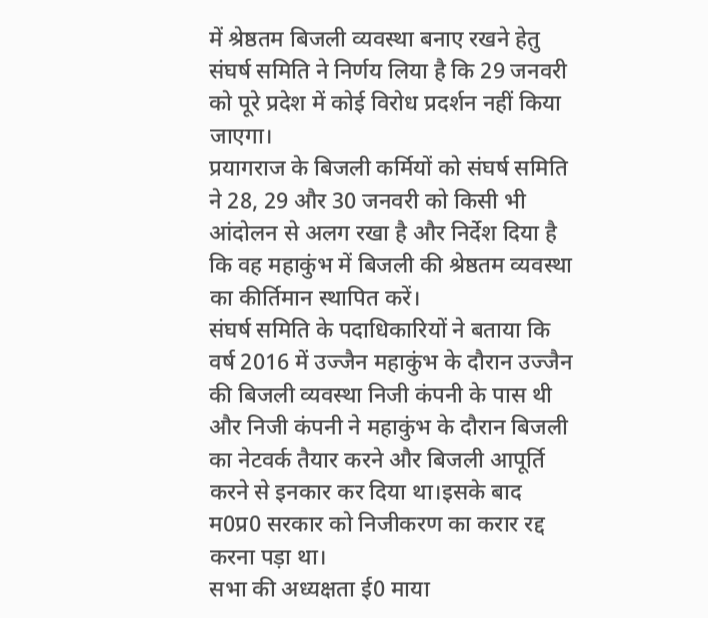में श्रेष्ठतम बिजली व्यवस्था बनाए रखने हेतु संघर्ष समिति ने निर्णय लिया है कि 29 जनवरी को पूरे प्रदेश में कोई विरोध प्रदर्शन नहीं किया जाएगा।
प्रयागराज के बिजली कर्मियों को संघर्ष समिति ने 28, 29 और 30 जनवरी को किसी भी आंदोलन से अलग रखा है और निर्देश दिया है कि वह महाकुंभ में बिजली की श्रेष्ठतम व्यवस्था का कीर्तिमान स्थापित करें।
संघर्ष समिति के पदाधिकारियों ने बताया कि वर्ष 2016 में उज्जैन महाकुंभ के दौरान उज्जैन की बिजली व्यवस्था निजी कंपनी के पास थी और निजी कंपनी ने महाकुंभ के दौरान बिजली का नेटवर्क तैयार करने और बिजली आपूर्ति करने से इनकार कर दिया था।इसके बाद म0प्र0 सरकार को निजीकरण का करार रद्द करना पड़ा था।
सभा की अध्यक्षता ई0 माया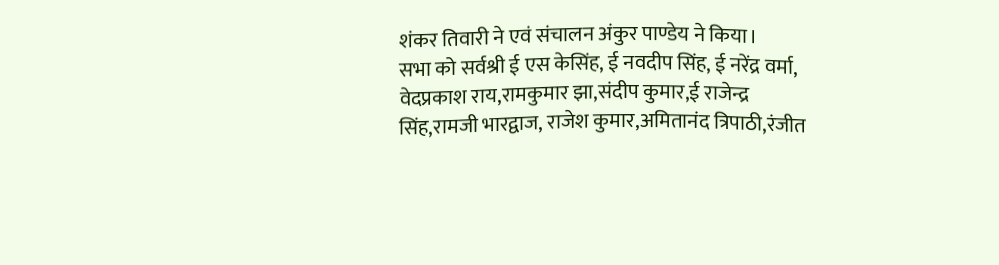शंकर तिवारी ने एवं संचालन अंकुर पाण्डेय ने किया।
सभा को सर्वश्री ई एस केसिंह, ई नवदीप सिंह, ई नरेंद्र वर्मा, वेदप्रकाश राय,रामकुमार झा,संदीप कुमार,ई राजेन्द्र सिंह,रामजी भारद्वाज, राजेश कुमार,अमितानंद त्रिपाठी,रंजीत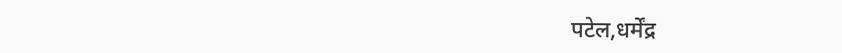पटेल,धर्मेंद्र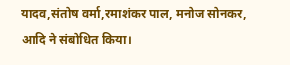यादव,संतोष वर्मा,रमाशंकर पाल, मनोज सोनकर, आदि ने संबोधित किया।